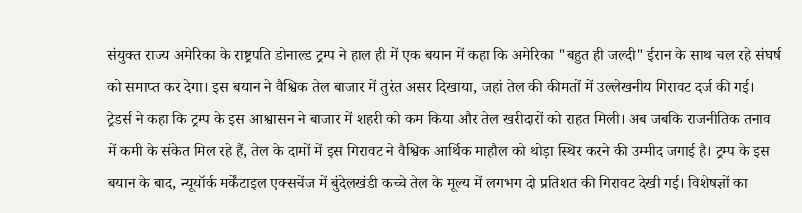संयुक्त राज्य अमेरिका के राष्ट्रपति डोनाल्ड ट्रम्प ने हाल ही में एक बयान में कहा कि अमेरिका "बहुत ही जल्दी" ईरान के साथ चल रहे संघर्ष को समाप्त कर देगा। इस बयान ने वैश्विक तेल बाजार में तुरंत असर दिखाया, जहां तेल की कीमतों में उल्लेखनीय गिरावट दर्ज की गई। ट्रेडर्स ने कहा कि ट्रम्प के इस आश्वासन ने बाजार में शहरी को कम किया और तेल खरीदारों को राहत मिली। अब जबकि राजनीतिक तनाव में कमी के संकेत मिल रहे हैं, तेल के दामों में इस गिरावट ने वैश्विक आर्थिक माहौल को थोड़ा स्थिर करने की उम्मीद जगाई है। ट्रम्प के इस बयान के बाद, न्यूयॉर्क मर्केंटाइल एक्सचेंज में बुंदेलखंडी कच्चे तेल के मूल्य में लगभग दो प्रतिशत की गिरावट देखी गई। विशेषज्ञों का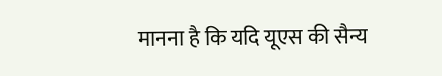मानना है कि यदि यूएस की सैन्य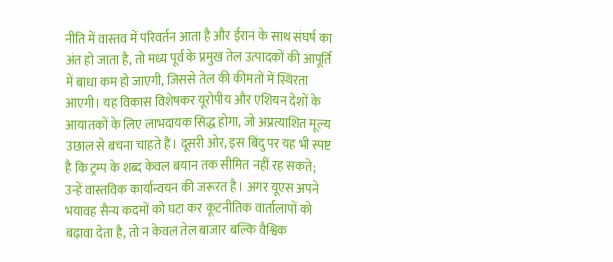नीति में वास्तव में परिवर्तन आता है और ईरान के साथ संघर्ष का अंत हो जाता है, तो मध्य पूर्व के प्रमुख तेल उत्पादकों की आपूर्ति में बाधा कम हो जाएगी, जिससे तेल की कीमतों में स्थिरता आएगी। यह विकास विशेषकर यूरोपीय और एशियन देशों के आयातकों के लिए लाभदायक सिद्ध होगा, जो अप्रत्याशित मूल्य उछाल से बचना चाहते हैं। दूसरी ओर, इस बिंदु पर यह भी स्पष्ट है कि ट्रम्प के शब्द केवल बयान तक सीमित नहीं रह सकते; उन्हें वास्तविक कार्यान्वयन की जरूरत है। अगर यूएस अपने भयावह सैन्य कदमों को घटा कर कूटनीतिक वार्तालापों को बढ़ावा देता है, तो न केवल तेल बाजार बल्कि वैश्विक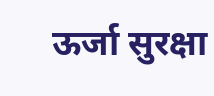ऊर्जा सुरक्षा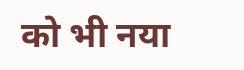को भी नया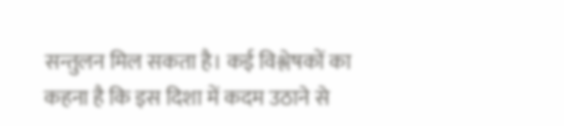सन्तुलन मिल सकता है। कई विश्लेषकों का कहना है कि इस दिशा में कदम उठाने से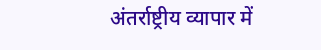अंतर्राष्ट्रीय व्यापार में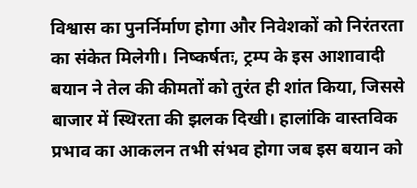विश्वास का पुनर्निर्माण होगा और निवेशकों को निरंतरता का संकेत मिलेगी। निष्कर्षतः, ट्रम्प के इस आशावादी बयान ने तेल की कीमतों को तुरंत ही शांत किया, जिससे बाजार में स्थिरता की झलक दिखी। हालांकि वास्तविक प्रभाव का आकलन तभी संभव होगा जब इस बयान को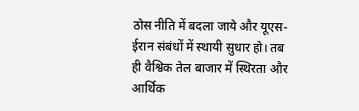ठोस नीति में बदला जाये और यूएस-ईरान संबंधों में स्थायी सुधार हो। तब ही वैश्विक तेल बाजार में स्थिरता और आर्थिक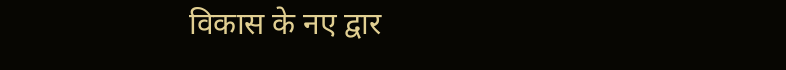विकास के नए द्वार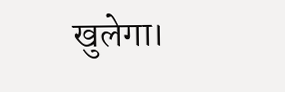खुलेगा।